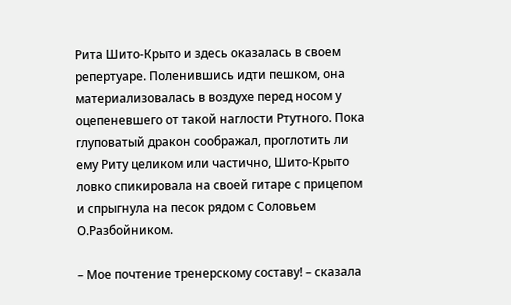Рита Шито-Крыто и здесь оказалась в своем репертуаре. Поленившись идти пешком, она материализовалась в воздухе перед носом у оцепеневшего от такой наглости Ртутного. Пока глуповатый дракон соображал, проглотить ли ему Риту целиком или частично, Шито-Крыто ловко спикировала на своей гитаре с прицепом и спрыгнула на песок рядом с Соловьем О.Разбойником.

– Мое почтение тренерскому составу! – сказала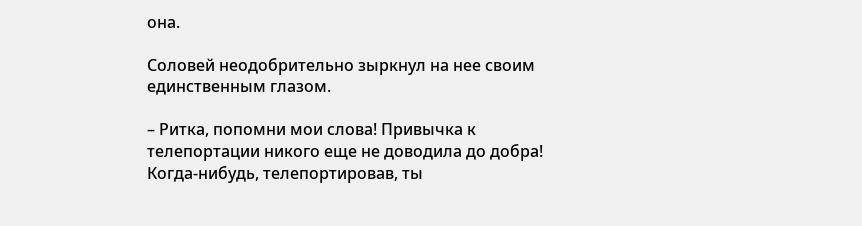она.

Соловей неодобрительно зыркнул на нее своим единственным глазом.

– Ритка, попомни мои слова! Привычка к телепортации никого еще не доводила до добра! Когда-нибудь, телепортировав, ты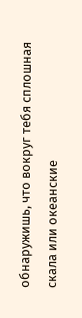обнаружишь, что вокруг тебя сплошная скала или океанские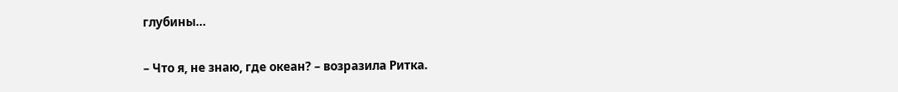глубины…

– Что я, не знаю, где океан? – возразила Ритка.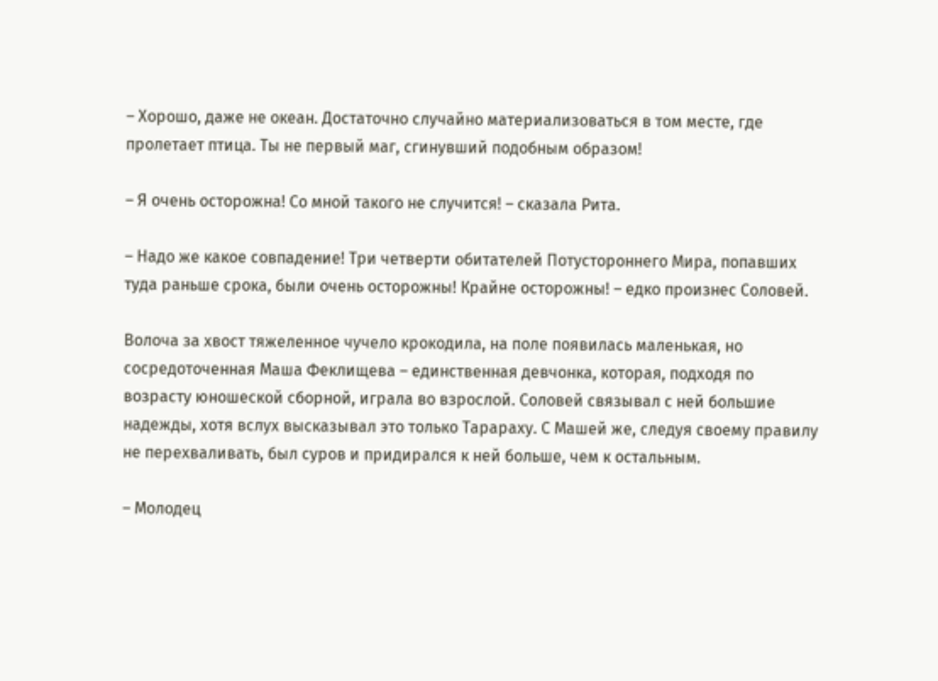– Хорошо, даже не океан. Достаточно случайно материализоваться в том месте, где пролетает птица. Ты не первый маг, сгинувший подобным образом!

– Я очень осторожна! Со мной такого не случится! – сказала Рита.

– Надо же какое совпадение! Три четверти обитателей Потустороннего Мира, попавших туда раньше срока, были очень осторожны! Крайне осторожны! – едко произнес Соловей.

Волоча за хвост тяжеленное чучело крокодила, на поле появилась маленькая, но сосредоточенная Маша Феклищева – единственная девчонка, которая, подходя по возрасту юношеской сборной, играла во взрослой. Соловей связывал с ней большие надежды, хотя вслух высказывал это только Тарараху. С Машей же, следуя своему правилу не перехваливать, был суров и придирался к ней больше, чем к остальным.

– Молодец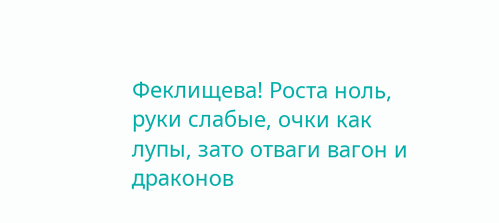Феклищева! Роста ноль, руки слабые, очки как лупы, зато отваги вагон и драконов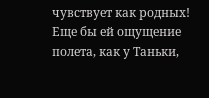чувствует как родных! Еще бы ей ощущение полета, как у Таньки,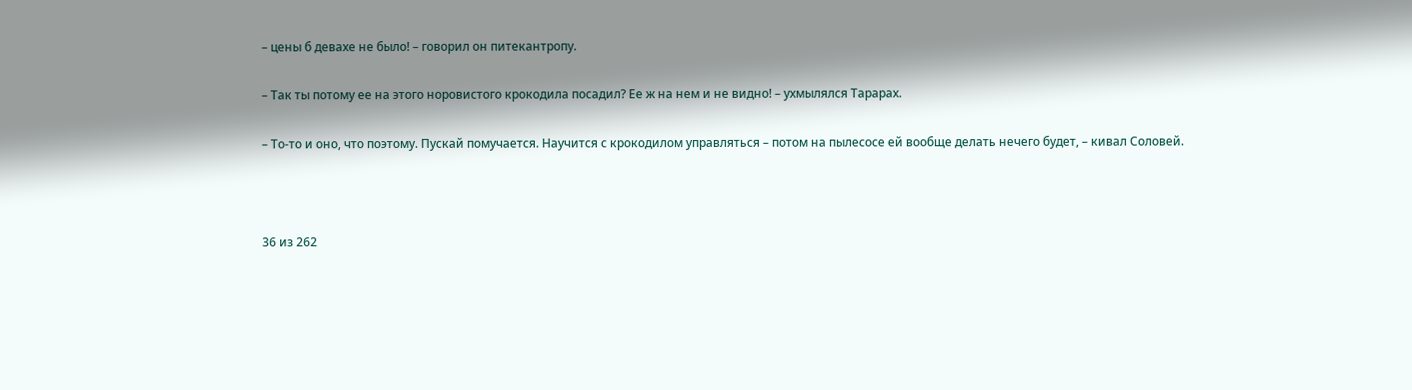– цены б девахе не было! – говорил он питекантропу.

– Так ты потому ее на этого норовистого крокодила посадил? Ее ж на нем и не видно! – ухмылялся Тарарах.

– То-то и оно, что поэтому. Пускай помучается. Научится с крокодилом управляться – потом на пылесосе ей вообще делать нечего будет, – кивал Соловей.



36 из 262